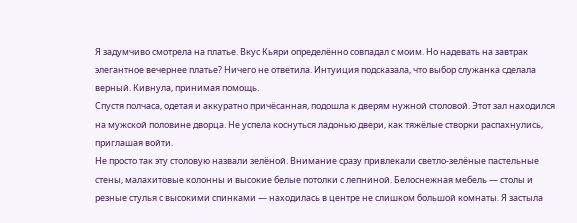Я задумчиво смотрела на платье. Вкус Кьяри определённо совпадал с моим. Но надевать на завтрак элегантное вечернее платье? Ничего не ответила. Интуиция подсказала, что выбор служанка сделала верный. Кивнула, принимая помощь.
Спустя полчаса, одетая и аккуратно причёсанная, подошла к дверям нужной столовой. Этот зал находился на мужской половине дворца. Не успела коснуться ладонью двери, как тяжёлые створки распахнулись, приглашая войти.
Не просто так эту столовую назвали зелёной. Внимание сразу привлекали светло-зелёные пастельные стены, малахитовые колонны и высокие белые потолки с лепниной. Белоснежная мебель — столы и резные стулья с высокими спинками — находилась в центре не слишком большой комнаты. Я застыла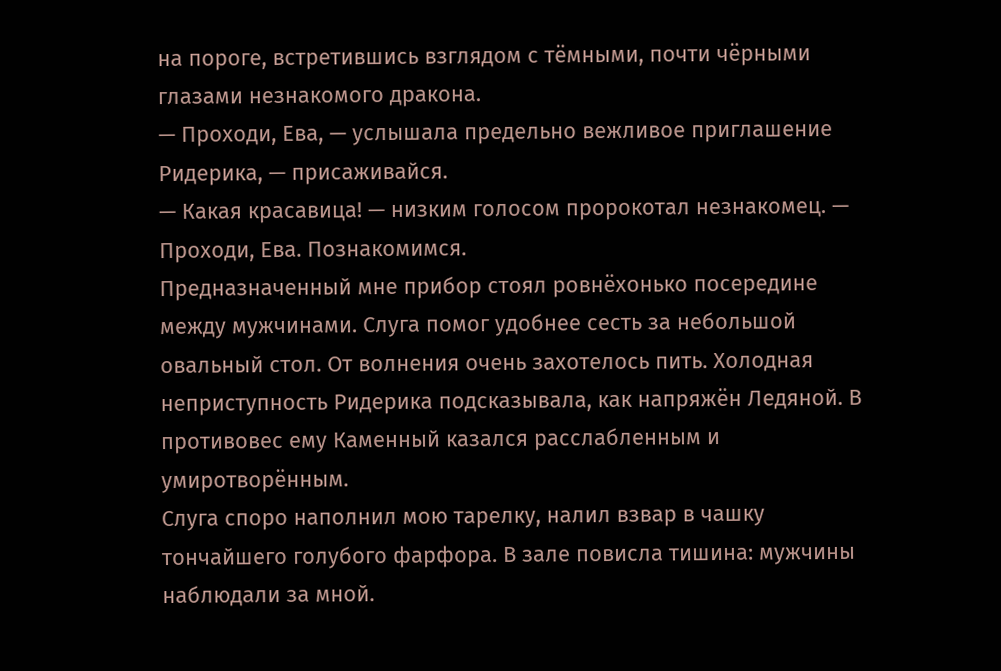на пороге, встретившись взглядом с тёмными, почти чёрными глазами незнакомого дракона.
— Проходи, Ева, — услышала предельно вежливое приглашение Ридерика, — присаживайся.
— Какая красавица! — низким голосом пророкотал незнакомец. — Проходи, Ева. Познакомимся.
Предназначенный мне прибор стоял ровнёхонько посередине между мужчинами. Слуга помог удобнее сесть за небольшой овальный стол. От волнения очень захотелось пить. Холодная неприступность Ридерика подсказывала, как напряжён Ледяной. В противовес ему Каменный казался расслабленным и умиротворённым.
Слуга споро наполнил мою тарелку, налил взвар в чашку тончайшего голубого фарфора. В зале повисла тишина: мужчины наблюдали за мной.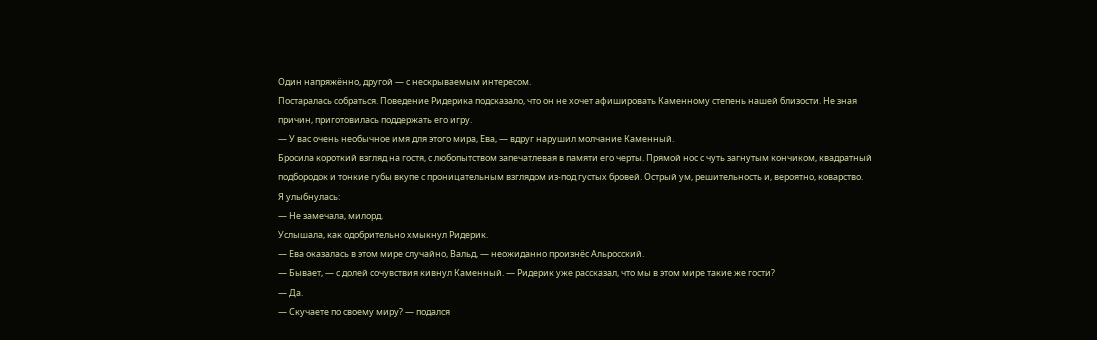Один напряжённо, другой — с нескрываемым интересом.
Постаралась собраться. Поведение Ридерика подсказало, что он не хочет афишировать Каменному степень нашей близости. Не зная причин, приготовилась поддержать его игру.
— У вас очень необычное имя для этого мира, Ева, — вдруг нарушил молчание Каменный.
Бросила короткий взгляд на гостя, с любопытством запечатлевая в памяти его черты. Прямой нос с чуть загнутым кончиком, квадратный подбородок и тонкие губы вкупе с проницательным взглядом из-под густых бровей. Острый ум, решительность и, вероятно, коварство.
Я улыбнулась:
— Не замечала, милорд.
Услышала, как одобрительно хмыкнул Ридерик.
— Ева оказалась в этом мире случайно, Вальд, — неожиданно произнёс Альросский.
— Бывает, — с долей сочувствия кивнул Каменный. — Ридерик уже рассказал, что мы в этом мире такие же гости?
— Да.
— Скучаете по своему миру? — подался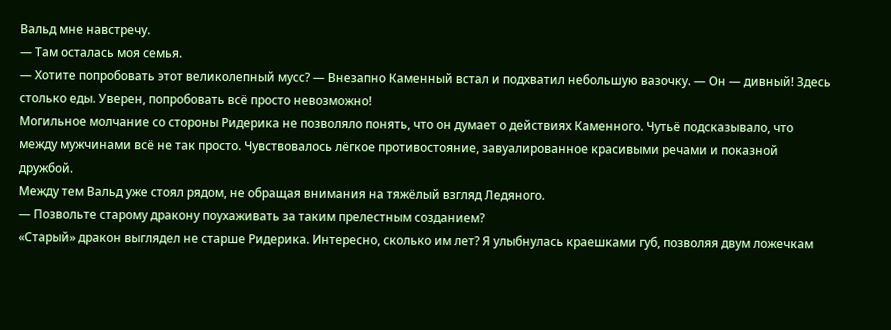Вальд мне навстречу.
— Там осталась моя семья.
— Хотите попробовать этот великолепный мусс? — Внезапно Каменный встал и подхватил небольшую вазочку. — Он — дивный! Здесь столько еды. Уверен, попробовать всё просто невозможно!
Могильное молчание со стороны Ридерика не позволяло понять, что он думает о действиях Каменного. Чутьё подсказывало, что между мужчинами всё не так просто. Чувствовалось лёгкое противостояние, завуалированное красивыми речами и показной дружбой.
Между тем Вальд уже стоял рядом, не обращая внимания на тяжёлый взгляд Ледяного.
— Позвольте старому дракону поухаживать за таким прелестным созданием?
«Старый» дракон выглядел не старше Ридерика. Интересно, сколько им лет? Я улыбнулась краешками губ, позволяя двум ложечкам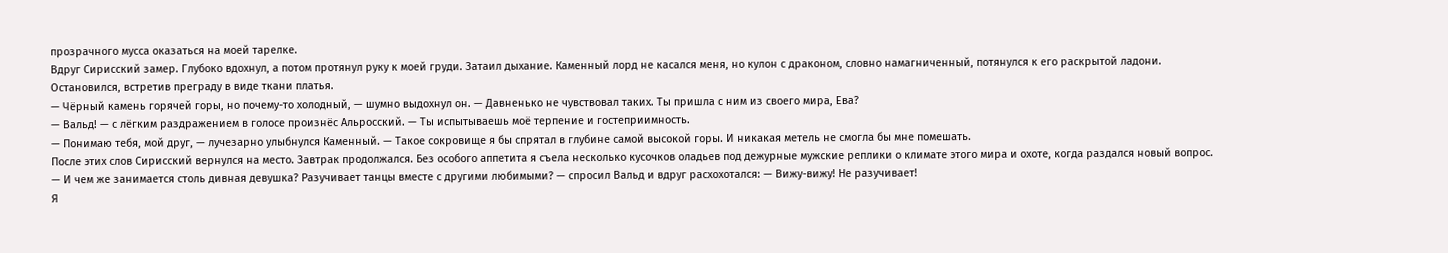прозрачного мусса оказаться на моей тарелке.
Вдруг Сирисский замер. Глубоко вдохнул, а потом протянул руку к моей груди. Затаил дыхание. Каменный лорд не касался меня, но кулон с драконом, словно намагниченный, потянулся к его раскрытой ладони. Остановился, встретив преграду в виде ткани платья.
— Чёрный камень горячей горы, но почему-то холодный, — шумно выдохнул он. — Давненько не чувствовал таких. Ты пришла с ним из своего мира, Ева?
— Вальд! — с лёгким раздражением в голосе произнёс Альросский. — Ты испытываешь моё терпение и гостеприимность.
— Понимаю тебя, мой друг, — лучезарно улыбнулся Каменный. — Такое сокровище я бы спрятал в глубине самой высокой горы. И никакая метель не смогла бы мне помешать.
После этих слов Сирисский вернулся на место. Завтрак продолжался. Без особого аппетита я съела несколько кусочков оладьев под дежурные мужские реплики о климате этого мира и охоте, когда раздался новый вопрос.
— И чем же занимается столь дивная девушка? Разучивает танцы вместе с другими любимыми? — спросил Вальд и вдруг расхохотался: — Вижу-вижу! Не разучивает!
Я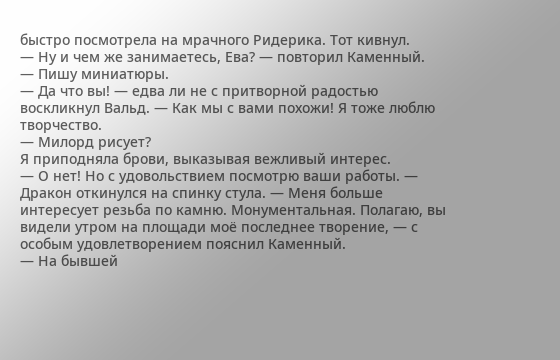быстро посмотрела на мрачного Ридерика. Тот кивнул.
— Ну и чем же занимаетесь, Ева? — повторил Каменный.
— Пишу миниатюры.
— Да что вы! — едва ли не с притворной радостью воскликнул Вальд. — Как мы с вами похожи! Я тоже люблю творчество.
— Милорд рисует?
Я приподняла брови, выказывая вежливый интерес.
— О нет! Но с удовольствием посмотрю ваши работы. — Дракон откинулся на спинку стула. — Меня больше интересует резьба по камню. Монументальная. Полагаю, вы видели утром на площади моё последнее творение, — с особым удовлетворением пояснил Каменный.
— На бывшей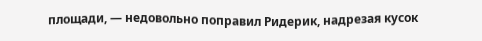площади, — недовольно поправил Ридерик, надрезая кусок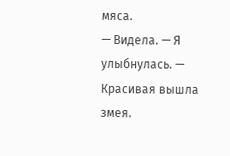мяса.
— Видела. — Я улыбнулась. — Красивая вышла змея.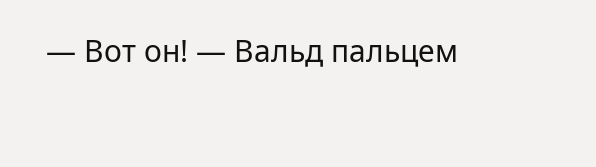— Вот он! — Вальд пальцем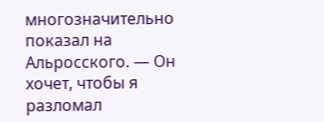многозначительно показал на Альросского. — Он хочет, чтобы я разломал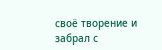своё творение и забрал с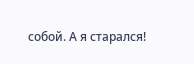собой. А я старался!